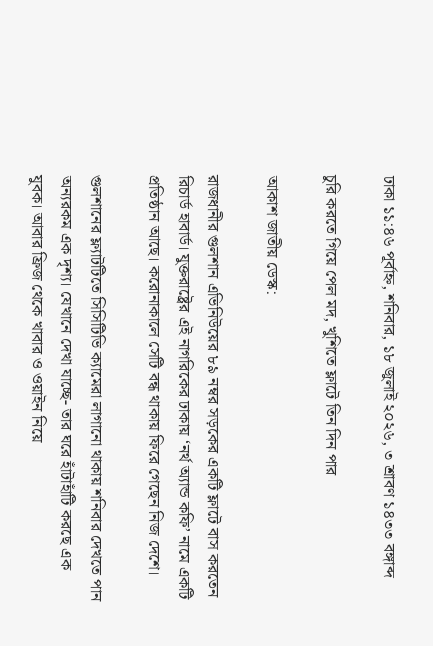ঢাকা ১১:৪৬ পূর্বাহ্ন, শনিবার, ১৮ জুলাই ২০২৬, ৩ শ্রাবণ ১৪৩৩ বঙ্গাব্দ

চুরি করতে গিয়ে পেল মদ, খুশিতে ফ্লাটে তিন দিন পার

আকাশ জাতীয় ডেস্ক:

রাজধানীর গুলশান এভিনিউয়ের ৮৯ নম্বর সড়কের একটি ফ্লাটে বাস করতেন রিচার্ড হাবার্ড। যুক্তরাষ্ট্রের এই নাগরিকের ঢাকায় ‘নর্থ অ্যান্ড কফি’ নামে একটি প্রতিষ্ঠান আছে। করোনাকালে সেটি বন্ধ থাকায় ফিরে গেছেন নিজ দেশে।

গুলশানের ফ্ল্যাটটিতে সিসিটিভি ক্যামেরা লাগানো থাকায় শনিবার দেখতে পান অন্যরকম এক দৃশ্য। যেখানে দেখা যাচ্ছে- তার ঘরে হাঁটাহাঁটি করছে এক যুবক। আবার ফ্রিজ থেকে খাবার ও ওয়াইন নিয়ে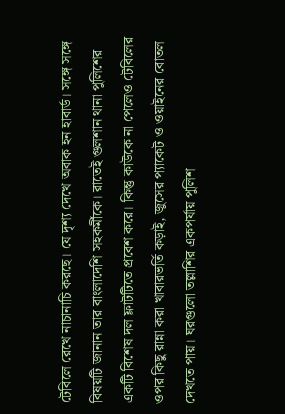টেবিলে রেখে নাচানাচি করছে। যে দৃশ্য দেখে অবাক হন হাবার্ড। সঙ্গে সঙ্গে বিষয়টি জানান তার বাংলাদেশি সহকর্মীকে। রাতেই গুলশান থানা পুলিশের একটি বিশেষ দল ফ্লাটটিতে প্রবেশ করে। কিন্তু কাউকে না পেলেও টেবিলের ওপর কিছু রান্না করা খাবারভর্তি কড়াই, জুসের প্যাকেট ও ওয়াইনের বোতল দেখতে পায়। ঘরগুলো তল্লাশির একপর্যায় পুলিশ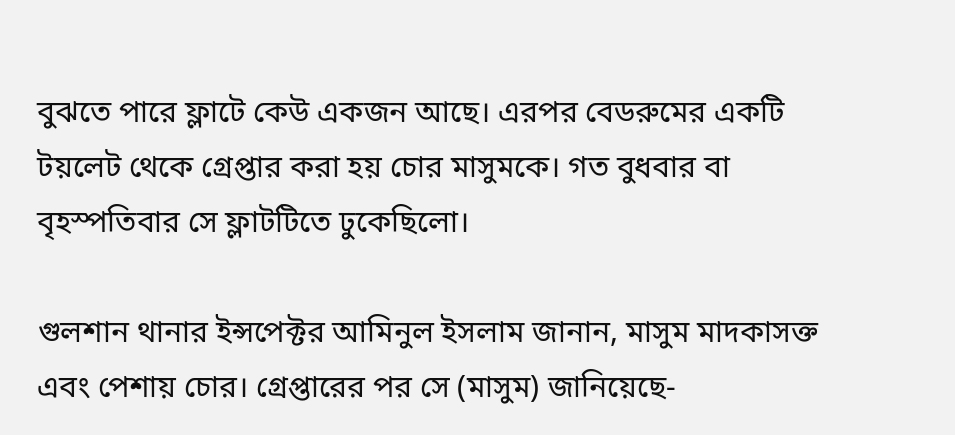বুঝতে পারে ফ্লাটে কেউ একজন আছে। এরপর বেডরুমের একটি টয়লেট থেকে গ্রেপ্তার করা হয় চোর মাসুমকে। গত বুধবার বা বৃহস্পতিবার সে ফ্লাটটিতে ঢুকেছিলো।

গুলশান থানার ইন্সপেক্টর আমিনুল ইসলাম জানান, মাসুম মাদকাসক্ত এবং পেশায় চোর। গ্রেপ্তারের পর সে (মাসুম) জানিয়েছে-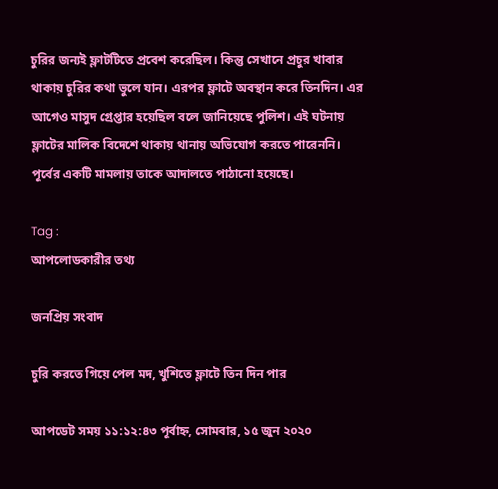চুরির জন্যই ফ্লাটটিতে প্রবেশ করেছিল। কিন্তু সেখানে প্রচুর খাবার থাকায় চুরির কথা ভুলে যান। এরপর ফ্লাটে অবস্থান করে তিনদিন। এর আগেও মাসুদ গ্রেপ্তার হয়েছিল বলে জানিয়েছে পুলিশ। এই ঘটনায় ফ্লাটের মালিক বিদেশে থাকায় থানায় অভিযোগ করতে পারেননি। পূর্বের একটি মামলায় তাকে আদালতে পাঠানো হয়েছে।

Tag :
আপলোডকারীর তথ্য

জনপ্রিয় সংবাদ

চুরি করতে গিয়ে পেল মদ, খুশিতে ফ্লাটে তিন দিন পার

আপডেট সময় ১১:১২:৪৩ পূর্বাহ্ন, সোমবার, ১৫ জুন ২০২০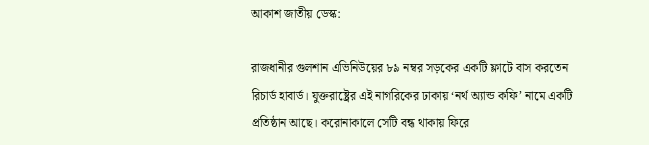আকাশ জাতীয় ডেস্ক:

রাজধানীর গুলশান এভিনিউয়ের ৮৯ নম্বর সড়কের একটি ফ্লাটে বাস করতেন রিচার্ড হাবার্ড। যুক্তরাষ্ট্রের এই নাগরিকের ঢাকায় ‘নর্থ অ্যান্ড কফি’ নামে একটি প্রতিষ্ঠান আছে। করোনাকালে সেটি বন্ধ থাকায় ফিরে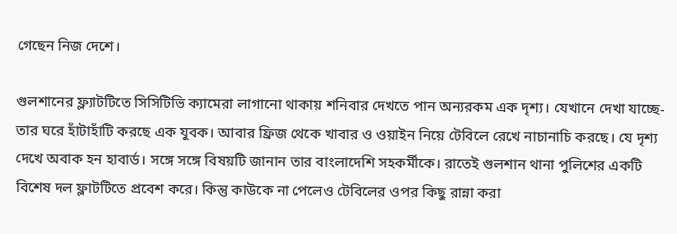গেছেন নিজ দেশে।

গুলশানের ফ্ল্যাটটিতে সিসিটিভি ক্যামেরা লাগানো থাকায় শনিবার দেখতে পান অন্যরকম এক দৃশ্য। যেখানে দেখা যাচ্ছে- তার ঘরে হাঁটাহাঁটি করছে এক যুবক। আবার ফ্রিজ থেকে খাবার ও ওয়াইন নিয়ে টেবিলে রেখে নাচানাচি করছে। যে দৃশ্য দেখে অবাক হন হাবার্ড। সঙ্গে সঙ্গে বিষয়টি জানান তার বাংলাদেশি সহকর্মীকে। রাতেই গুলশান থানা পুলিশের একটি বিশেষ দল ফ্লাটটিতে প্রবেশ করে। কিন্তু কাউকে না পেলেও টেবিলের ওপর কিছু রান্না করা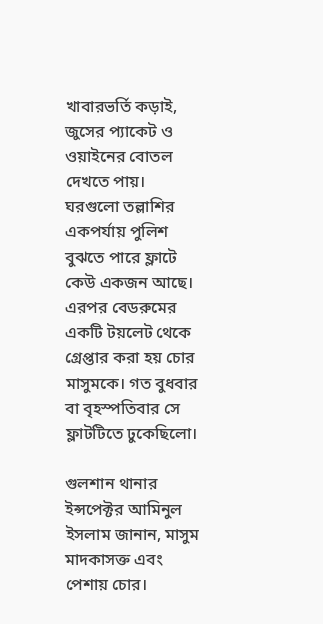খাবারভর্তি কড়াই, জুসের প্যাকেট ও ওয়াইনের বোতল দেখতে পায়। ঘরগুলো তল্লাশির একপর্যায় পুলিশ বুঝতে পারে ফ্লাটে কেউ একজন আছে। এরপর বেডরুমের একটি টয়লেট থেকে গ্রেপ্তার করা হয় চোর মাসুমকে। গত বুধবার বা বৃহস্পতিবার সে ফ্লাটটিতে ঢুকেছিলো।

গুলশান থানার ইন্সপেক্টর আমিনুল ইসলাম জানান, মাসুম মাদকাসক্ত এবং পেশায় চোর।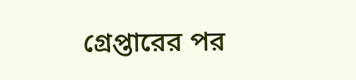গ্রেপ্তারের পর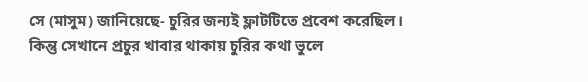সে (মাসুম) জানিয়েছে- চুরির জন্যই ফ্লাটটিতে প্রবেশ করেছিল। কিন্তু সেখানে প্রচুর খাবার থাকায় চুরির কথা ভুলে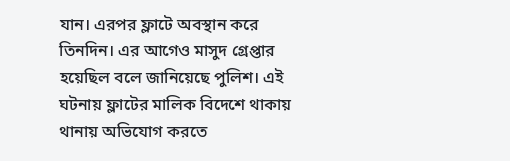যান। এরপর ফ্লাটে অবস্থান করে তিনদিন। এর আগেও মাসুদ গ্রেপ্তার হয়েছিল বলে জানিয়েছে পুলিশ। এই ঘটনায় ফ্লাটের মালিক বিদেশে থাকায় থানায় অভিযোগ করতে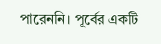পারেননি। পূর্বের একটি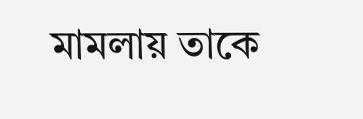মামলায় তাকে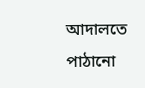আদালতে পাঠানো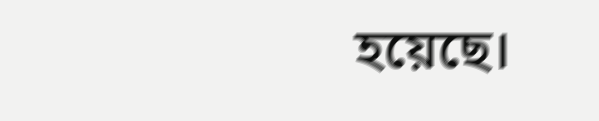হয়েছে।